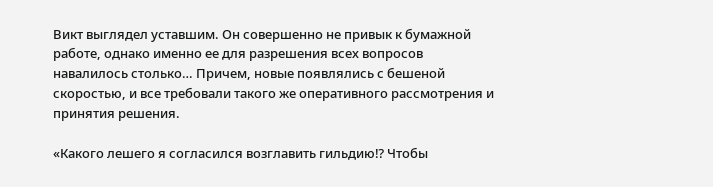Викт выглядел уставшим. Он совершенно не привык к бумажной работе, однако именно ее для разрешения всех вопросов навалилось столько… Причем, новые появлялись с бешеной скоростью, и все требовали такого же оперативного рассмотрения и принятия решения.

«Какого лешего я согласился возглавить гильдию⁉ Чтобы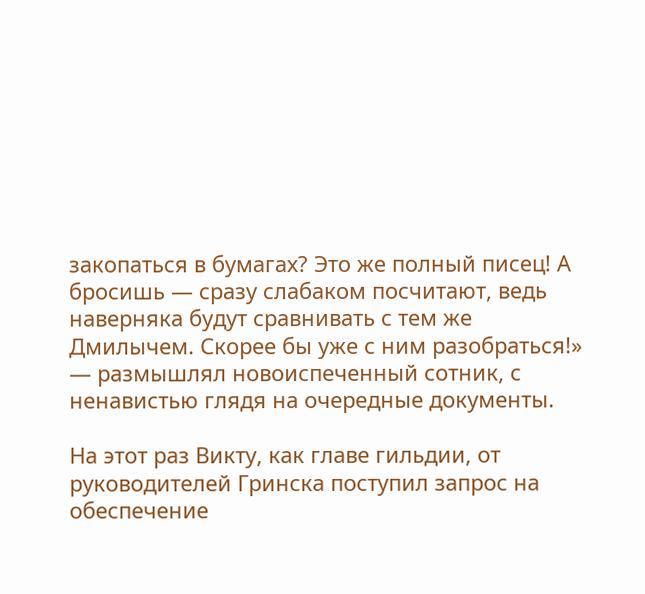закопаться в бумагах? Это же полный писец! А бросишь — сразу слабаком посчитают, ведь наверняка будут сравнивать с тем же Дмилычем. Скорее бы уже с ним разобраться!» — размышлял новоиспеченный сотник, с ненавистью глядя на очередные документы.

На этот раз Викту, как главе гильдии, от руководителей Гринска поступил запрос на обеспечение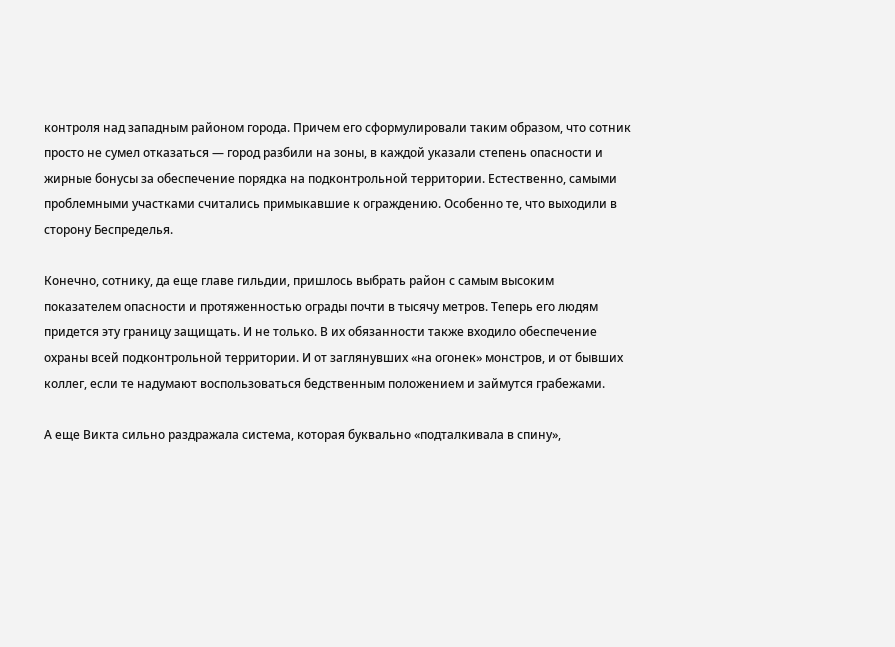контроля над западным районом города. Причем его сформулировали таким образом, что сотник просто не сумел отказаться — город разбили на зоны, в каждой указали степень опасности и жирные бонусы за обеспечение порядка на подконтрольной территории. Естественно, самыми проблемными участками считались примыкавшие к ограждению. Особенно те, что выходили в сторону Беспределья.

Конечно, сотнику, да еще главе гильдии, пришлось выбрать район с самым высоким показателем опасности и протяженностью ограды почти в тысячу метров. Теперь его людям придется эту границу защищать. И не только. В их обязанности также входило обеспечение охраны всей подконтрольной территории. И от заглянувших «на огонек» монстров, и от бывших коллег, если те надумают воспользоваться бедственным положением и займутся грабежами.

А еще Викта сильно раздражала система, которая буквально «подталкивала в спину»,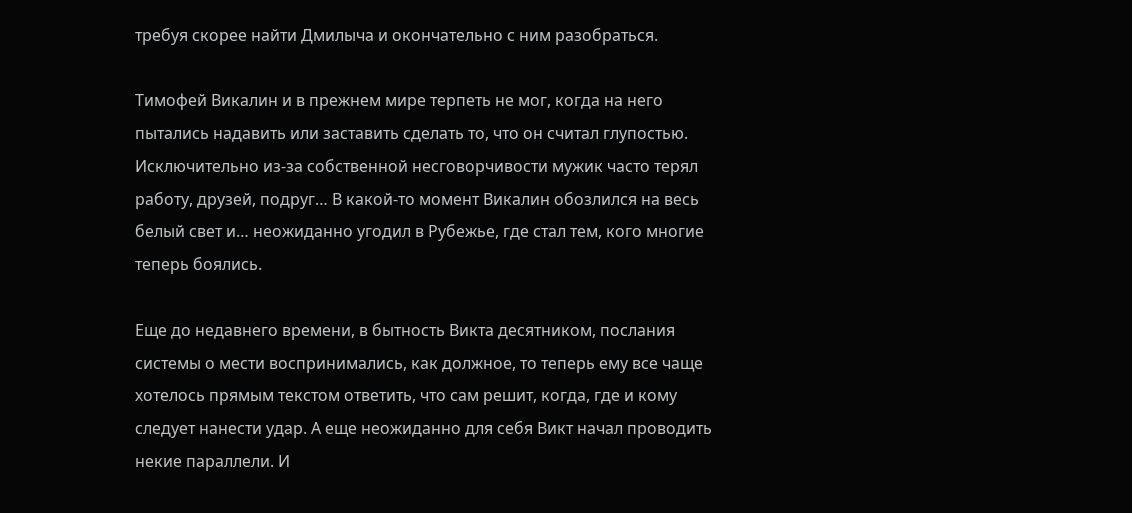требуя скорее найти Дмилыча и окончательно с ним разобраться.

Тимофей Викалин и в прежнем мире терпеть не мог, когда на него пытались надавить или заставить сделать то, что он считал глупостью. Исключительно из-за собственной несговорчивости мужик часто терял работу, друзей, подруг… В какой-то момент Викалин обозлился на весь белый свет и… неожиданно угодил в Рубежье, где стал тем, кого многие теперь боялись.

Еще до недавнего времени, в бытность Викта десятником, послания системы о мести воспринимались, как должное, то теперь ему все чаще хотелось прямым текстом ответить, что сам решит, когда, где и кому следует нанести удар. А еще неожиданно для себя Викт начал проводить некие параллели. И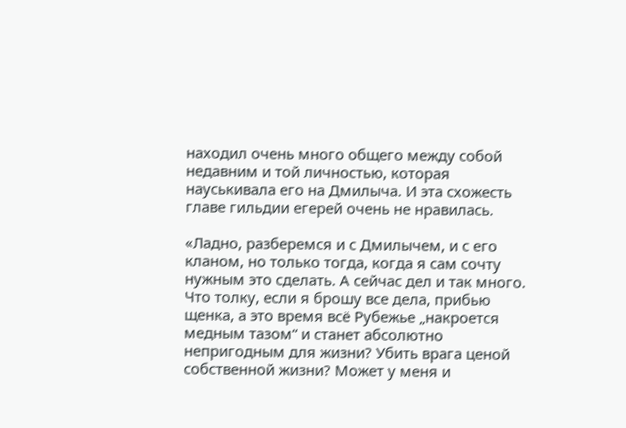находил очень много общего между собой недавним и той личностью, которая науськивала его на Дмилыча. И эта схожесть главе гильдии егерей очень не нравилась.

«Ладно, разберемся и с Дмилычем, и с его кланом, но только тогда, когда я сам сочту нужным это сделать. А сейчас дел и так много. Что толку, если я брошу все дела, прибью щенка, а это время всё Рубежье „накроется медным тазом“ и станет абсолютно непригодным для жизни? Убить врага ценой собственной жизни? Может у меня и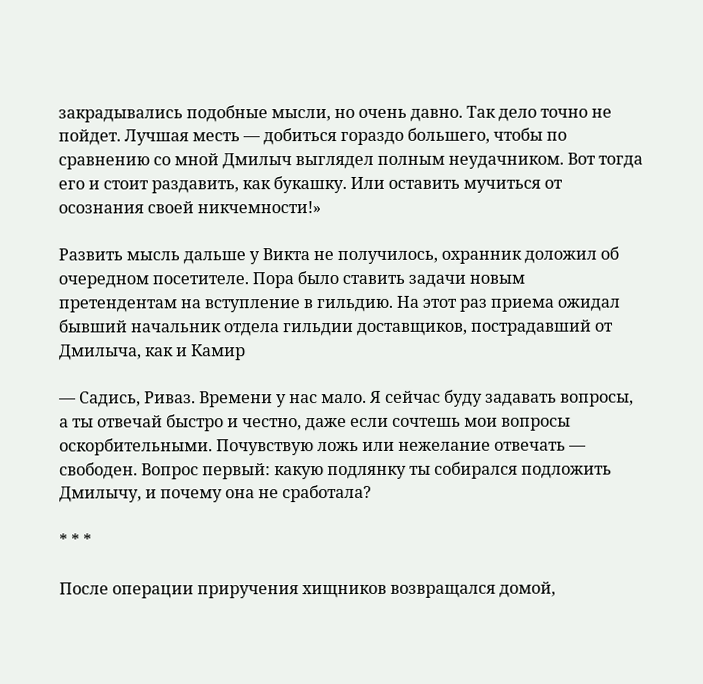закрадывались подобные мысли, но очень давно. Так дело точно не пойдет. Лучшая месть — добиться гораздо большего, чтобы по сравнению со мной Дмилыч выглядел полным неудачником. Вот тогда его и стоит раздавить, как букашку. Или оставить мучиться от осознания своей никчемности!»

Развить мысль дальше у Викта не получилось, охранник доложил об очередном посетителе. Пора было ставить задачи новым претендентам на вступление в гильдию. На этот раз приема ожидал бывший начальник отдела гильдии доставщиков, пострадавший от Дмилыча, как и Камир

— Садись, Риваз. Времени у нас мало. Я сейчас буду задавать вопросы, а ты отвечай быстро и честно, даже если сочтешь мои вопросы оскорбительными. Почувствую ложь или нежелание отвечать — свободен. Вопрос первый: какую подлянку ты собирался подложить Дмилычу, и почему она не сработала?

* * *

После операции приручения хищников возвращался домой,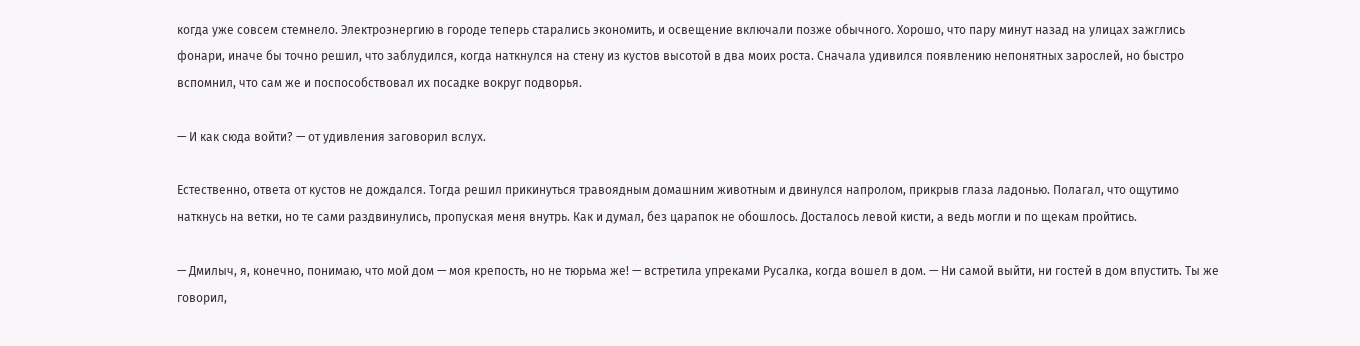когда уже совсем стемнело. Электроэнергию в городе теперь старались экономить, и освещение включали позже обычного. Хорошо, что пару минут назад на улицах зажглись фонари, иначе бы точно решил, что заблудился, когда наткнулся на стену из кустов высотой в два моих роста. Сначала удивился появлению непонятных зарослей, но быстро вспомнил, что сам же и поспособствовал их посадке вокруг подворья.

— И как сюда войти? — от удивления заговорил вслух.

Естественно, ответа от кустов не дождался. Тогда решил прикинуться травоядным домашним животным и двинулся напролом, прикрыв глаза ладонью. Полагал, что ощутимо наткнусь на ветки, но те сами раздвинулись, пропуская меня внутрь. Как и думал, без царапок не обошлось. Досталось левой кисти, а ведь могли и по щекам пройтись.

— Дмилыч, я, конечно, понимаю, что мой дом — моя крепость, но не тюрьма же! — встретила упреками Русалка, когда вошел в дом. — Ни самой выйти, ни гостей в дом впустить. Ты же говорил,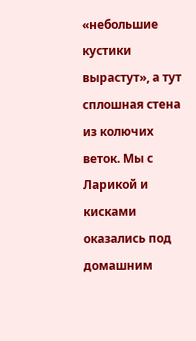«небольшие кустики вырастут», а тут сплошная стена из колючих веток. Мы с Ларикой и кисками оказались под домашним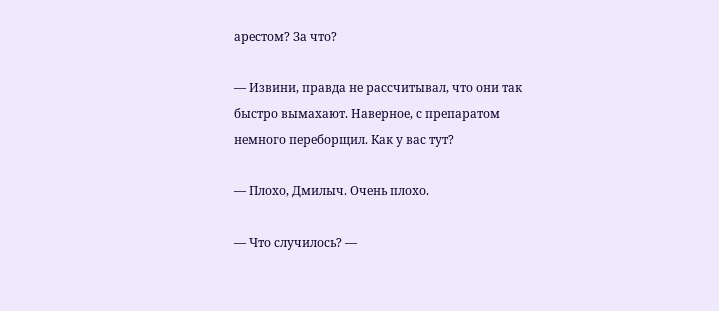арестом? За что?

— Извини, правда не рассчитывал, что они так быстро вымахают. Наверное, с препаратом немного переборщил. Как у вас тут?

— Плохо, Дмилыч. Очень плохо.

— Что случилось? —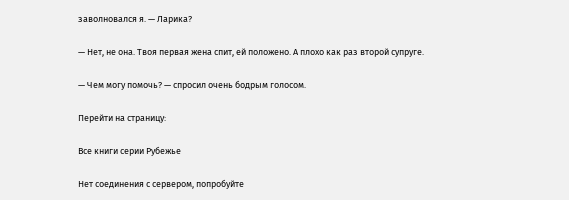заволновался я. — Ларика?

— Нет, не она. Твоя первая жена спит, ей положено. А плохо как раз второй супруге.

— Чем могу помочь? — спросил очень бодрым голосом.

Перейти на страницу:

Все книги серии Рубежье

Нет соединения с сервером, попробуйте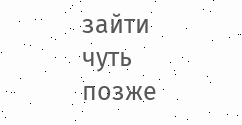зайти чуть позже